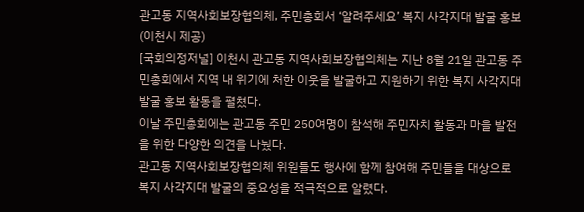관고동 지역사회보장협의체, 주민총회서 ‘알려주세요’ 복지 사각지대 발굴 홍보 (이천시 제공)
[국회의정저널] 이천시 관고동 지역사회보장협의체는 지난 8월 21일 관고동 주민총회에서 지역 내 위기에 처한 이웃을 발굴하고 지원하기 위한 복지 사각지대 발굴 홍보 활동을 펼쳤다.
이날 주민총회에는 관고동 주민 250여명이 참석해 주민자치 활동과 마을 발전을 위한 다양한 의견을 나눴다.
관고동 지역사회보장협의체 위원들도 행사에 함께 참여해 주민들을 대상으로 복지 사각지대 발굴의 중요성을 적극적으로 알렸다.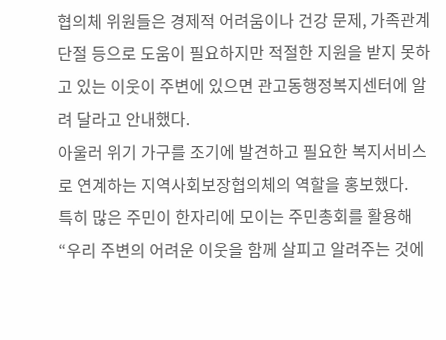협의체 위원들은 경제적 어려움이나 건강 문제, 가족관계 단절 등으로 도움이 필요하지만 적절한 지원을 받지 못하고 있는 이웃이 주변에 있으면 관고동행정복지센터에 알려 달라고 안내했다.
아울러 위기 가구를 조기에 발견하고 필요한 복지서비스로 연계하는 지역사회보장협의체의 역할을 홍보했다.
특히 많은 주민이 한자리에 모이는 주민총회를 활용해 “우리 주변의 어려운 이웃을 함께 살피고 알려주는 것에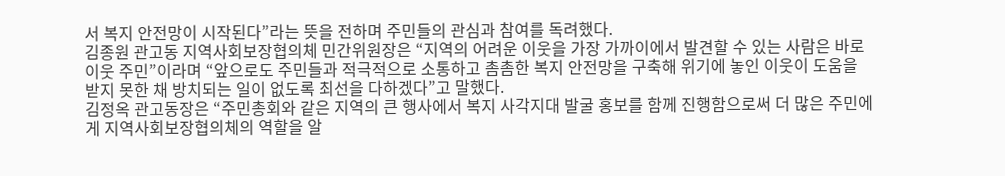서 복지 안전망이 시작된다”라는 뜻을 전하며 주민들의 관심과 참여를 독려했다.
김종원 관고동 지역사회보장협의체 민간위원장은 “지역의 어려운 이웃을 가장 가까이에서 발견할 수 있는 사람은 바로 이웃 주민”이라며 “앞으로도 주민들과 적극적으로 소통하고 촘촘한 복지 안전망을 구축해 위기에 놓인 이웃이 도움을 받지 못한 채 방치되는 일이 없도록 최선을 다하겠다”고 말했다.
김정옥 관고동장은 “주민총회와 같은 지역의 큰 행사에서 복지 사각지대 발굴 홍보를 함께 진행함으로써 더 많은 주민에게 지역사회보장협의체의 역할을 알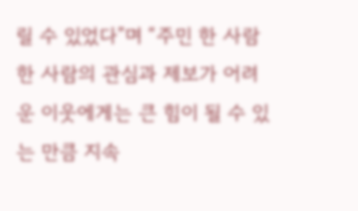릴 수 있었다”며 “주민 한 사람 한 사람의 관심과 제보가 어려운 이웃에게는 큰 힘이 될 수 있는 만큼 지속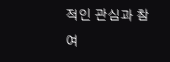적인 관심과 참여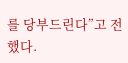를 당부드린다”고 전했다.